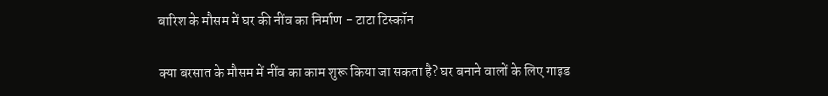बारिश के मौसम में घर की नींव का निर्माण - टाटा टिस्कॉन

क्या बरसात के मौसम में नींव का काम शुरू किया जा सकता है? घर बनाने वालों के लिए गाइड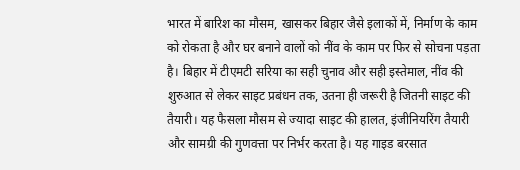भारत में बारिश का मौसम, खासकर बिहार जैसे इलाकों में, निर्माण के काम को रोकता है और घर बनाने वालों को नींव के काम पर फिर से सोचना पड़ता है। बिहार में टीएमटी सरिया का सही चुनाव और सही इस्तेमाल, नींव की शुरुआत से लेकर साइट प्रबंधन तक, उतना ही जरूरी है जितनी साइट की तैयारी। यह फैसला मौसम से ज्यादा साइट की हालत, इंजीनियरिंग तैयारी और सामग्री की गुणवत्ता पर निर्भर करता है। यह गाइड बरसात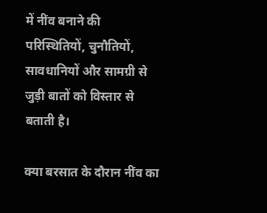में नींव बनाने की परिस्थितियों, चुनौतियों, सावधानियों और सामग्री से जुड़ी बातों को विस्तार से बताती है।

क्या बरसात के दौरान नींव का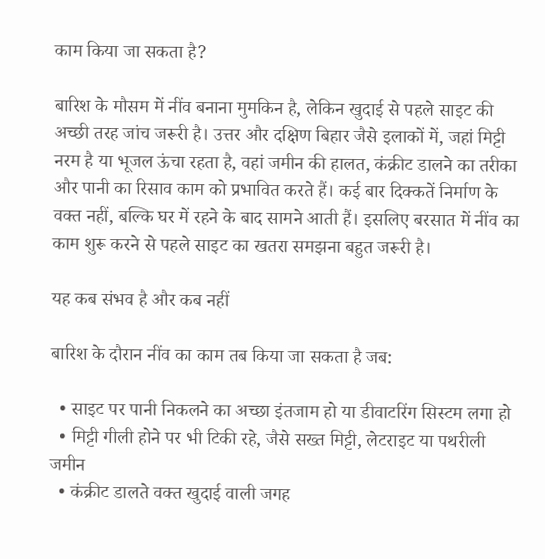काम किया जा सकता है?

बारिश के मौसम में नींव बनाना मुमकिन है, लेकिन खुदाई से पहले साइट की अच्छी तरह जांच जरूरी है। उत्तर और दक्षिण बिहार जैसे इलाकों में, जहां मिट्टी नरम है या भूजल ऊंचा रहता है, वहां जमीन की हालत, कंक्रीट डालने का तरीका और पानी का रिसाव काम को प्रभावित करते हैं। कई बार दिक्कतें निर्माण के वक्त नहीं, बल्कि घर में रहने के बाद सामने आती हैं। इसलिए बरसात में नींव का काम शुरू करने से पहले साइट का खतरा समझना बहुत जरूरी है।

यह कब संभव है और कब नहीं

बारिश के दौरान नींव का काम तब किया जा सकता है जब:

  • साइट पर पानी निकलने का अच्छा इंतजाम हो या डीवाटरिंग सिस्टम लगा हो
  • मिट्टी गीली होने पर भी टिकी रहे, जैसे सख्त मिट्टी, लेटराइट या पथरीली जमीन
  • कंक्रीट डालते वक्त खुदाई वाली जगह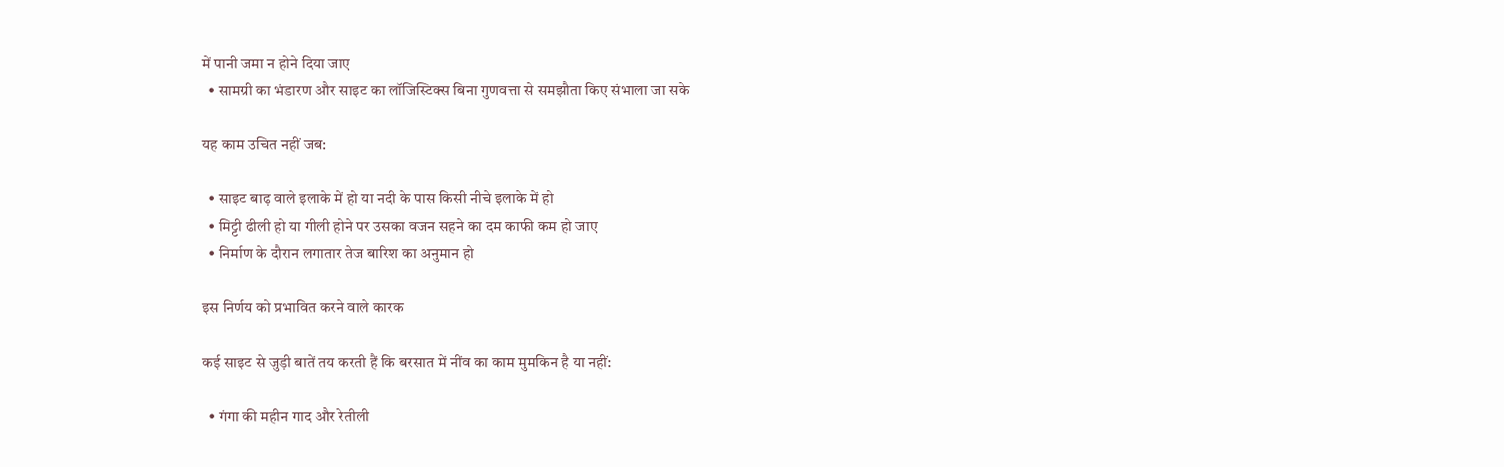में पानी जमा न होने दिया जाए
  • सामग्री का भंडारण और साइट का लॉजिस्टिक्स बिना गुणवत्ता से समझौता किए संभाला जा सके

यह काम उचित नहीं जब:

  • साइट बाढ़ वाले इलाके में हो या नदी के पास किसी नीचे इलाके में हो
  • मिट्टी ढीली हो या गीली होने पर उसका वजन सहने का दम काफी कम हो जाए
  • निर्माण के दौरान लगातार तेज बारिश का अनुमान हो

इस निर्णय को प्रभावित करने वाले कारक

कई साइट से जुड़ी बातें तय करती हैं कि बरसात में नींव का काम मुमकिन है या नहीं:

  • गंगा की महीन गाद और रेतीली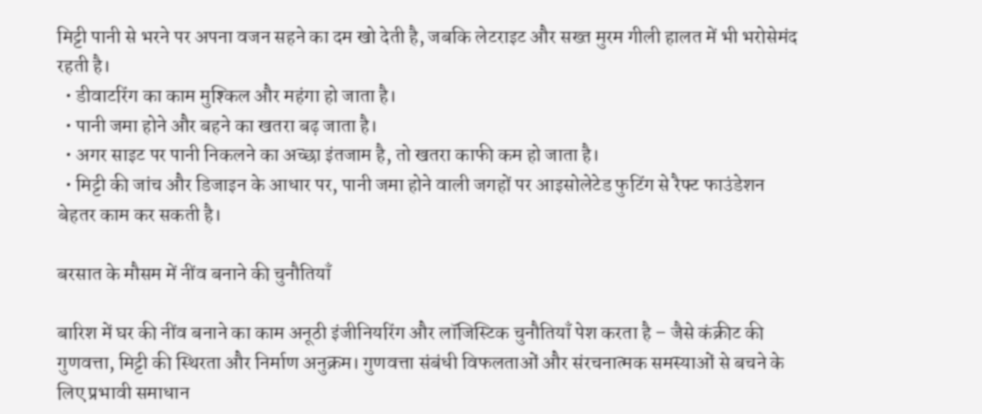मिट्टी पानी से भरने पर अपना वजन सहने का दम खो देती है, जबकि लेटराइट और सख्त मुरम गीली हालत में भी भरोसेमंद रहती है।
  • डीवाटरिंग का काम मुश्किल और महंगा हो जाता है।
  • पानी जमा होने और बहने का खतरा बढ़ जाता है।
  • अगर साइट पर पानी निकलने का अच्छा इंतजाम है, तो खतरा काफी कम हो जाता है।
  • मिट्टी की जांच और डिजाइन के आधार पर, पानी जमा होने वाली जगहों पर आइसोलेटेड फुटिंग से रैफ्ट फाउंडेशन बेहतर काम कर सकती है।

बरसात के मौसम में नींव बनाने की चुनौतियाँ

बारिश में घर की नींव बनाने का काम अनूठी इंजीनियरिंग और लॉजिस्टिक चुनौतियाँ पेश करता है – जैसे कंक्रीट की गुणवत्ता, मिट्टी की स्थिरता और निर्माण अनुक्रम। गुणवत्ता संबंधी विफलताओं और संरचनात्मक समस्याओं से बचने के लिए प्रभावी समाधान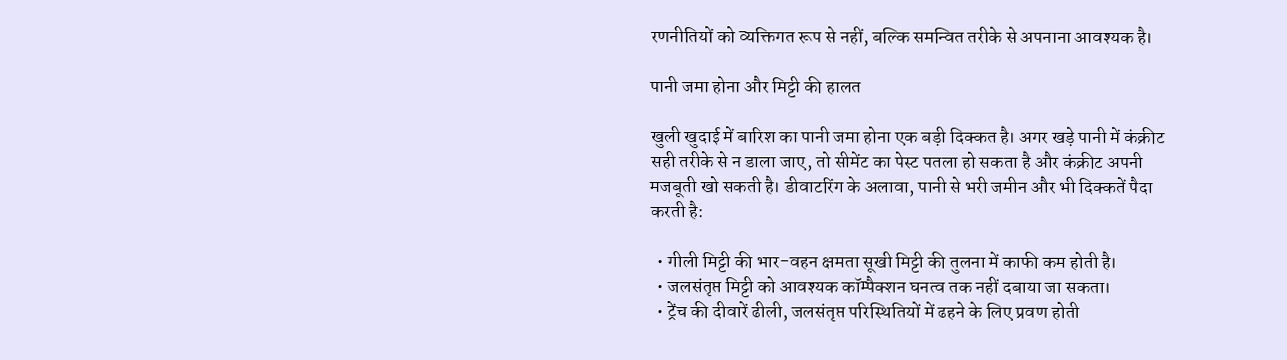रणनीतियों को व्यक्तिगत रूप से नहीं, बल्कि समन्वित तरीके से अपनाना आवश्यक है।

पानी जमा होना और मिट्टी की हालत

खुली खुदाई में बारिश का पानी जमा होना एक बड़ी दिक्कत है। अगर खड़े पानी में कंक्रीट सही तरीके से न डाला जाए, तो सीमेंट का पेस्ट पतला हो सकता है और कंक्रीट अपनी मजबूती खो सकती है। डीवाटरिंग के अलावा, पानी से भरी जमीन और भी दिक्कतें पैदा करती है:

  • गीली मिट्टी की भार-वहन क्षमता सूखी मिट्टी की तुलना में काफी कम होती है।
  • जलसंतृप्त मिट्टी को आवश्यक कॉम्पैक्शन घनत्व तक नहीं दबाया जा सकता।
  • ट्रेंच की दीवारें ढीली, जलसंतृप्त परिस्थितियों में ढहने के लिए प्रवण होती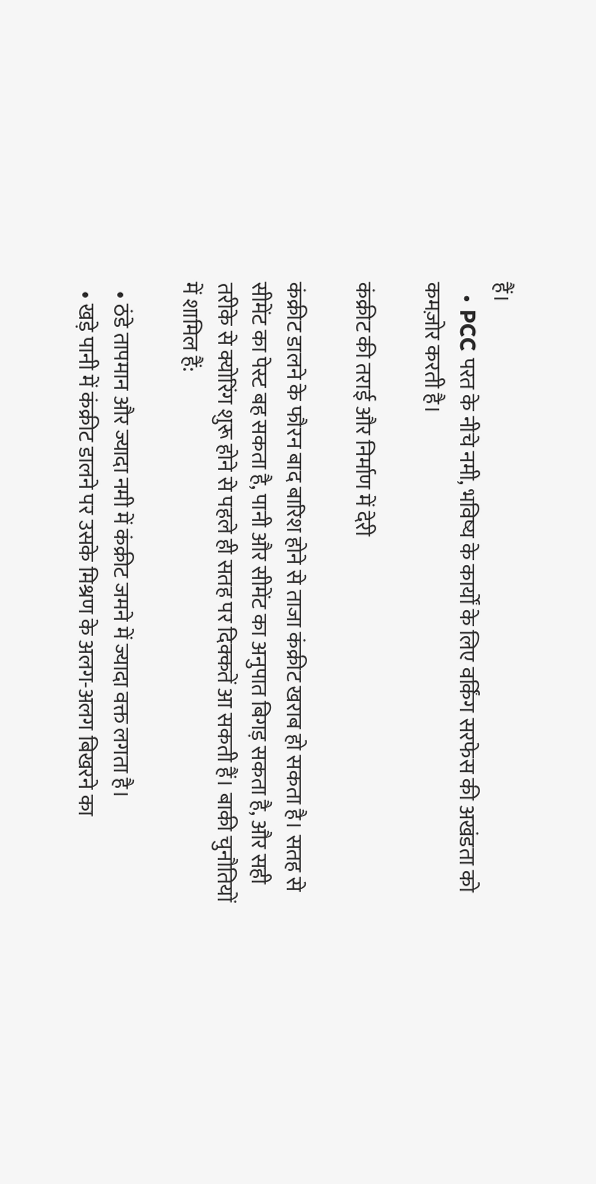हैं।
  • PCC परत के नीचे नमी, भविष्य के कार्यों के लिए वर्किंग सरफेस की अखंडता को कमज़ोर करती है।

कंक्रीट की तराई और निर्माण में देरी

कंक्रीट डालने के फौरन बाद बारिश होने से ताजा कंक्रीट खराब हो सकता है। सतह से सीमेंट का पेस्ट बह सकता है, पानी और सीमेंट का अनुपात बिगड़ सकता है, और सही तरीके से क्योरिंग शुरू होने से पहले ही सतह पर दिक्कतें आ सकती हैं। बाकी चुनौतियों में शामिल हैं:

  • ठंडे तापमान और ज्यादा नमी में कंक्रीट जमने में ज्यादा वक्त लगता है।
  • खड़े पानी में कंक्रीट डालने पर उसके मिश्रण के अलग-अलग बिखरने का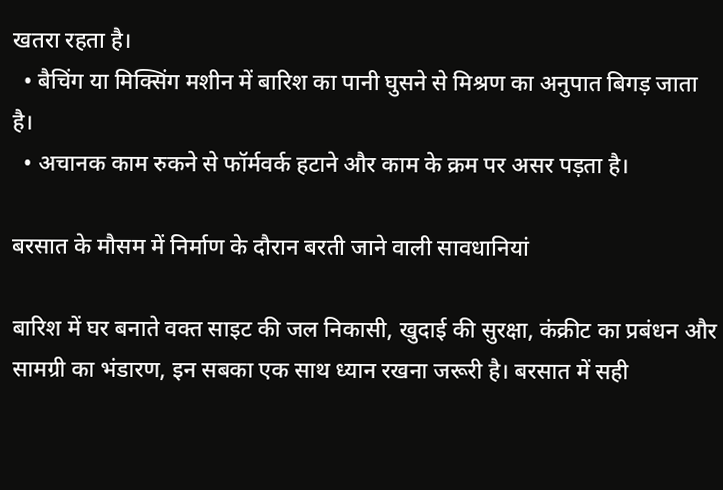खतरा रहता है।
  • बैचिंग या मिक्सिंग मशीन में बारिश का पानी घुसने से मिश्रण का अनुपात बिगड़ जाता है।
  • अचानक काम रुकने से फॉर्मवर्क हटाने और काम के क्रम पर असर पड़ता है।

बरसात के मौसम में निर्माण के दौरान बरती जाने वाली सावधानियां

बारिश में घर बनाते वक्त साइट की जल निकासी, खुदाई की सुरक्षा, कंक्रीट का प्रबंधन और सामग्री का भंडारण, इन सबका एक साथ ध्यान रखना जरूरी है। बरसात में सही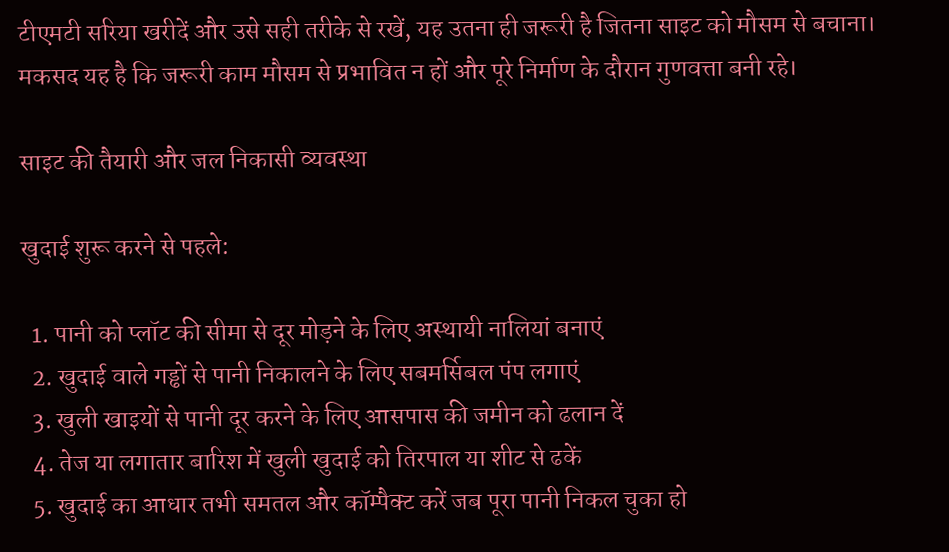टीएमटी सरिया खरीदें और उसे सही तरीके से रखें, यह उतना ही जरूरी है जितना साइट को मौसम से बचाना। मकसद यह है कि जरूरी काम मौसम से प्रभावित न हों और पूरे निर्माण के दौरान गुणवत्ता बनी रहे।

साइट की तैयारी और जल निकासी व्यवस्था

खुदाई शुरू करने से पहले:

  1. पानी को प्लॉट की सीमा से दूर मोड़ने के लिए अस्थायी नालियां बनाएं
  2. खुदाई वाले गड्ढों से पानी निकालने के लिए सबमर्सिबल पंप लगाएं
  3. खुली खाइयों से पानी दूर करने के लिए आसपास की जमीन को ढलान दें
  4. तेज या लगातार बारिश में खुली खुदाई को तिरपाल या शीट से ढकें
  5. खुदाई का आधार तभी समतल और कॉम्पैक्ट करें जब पूरा पानी निकल चुका हो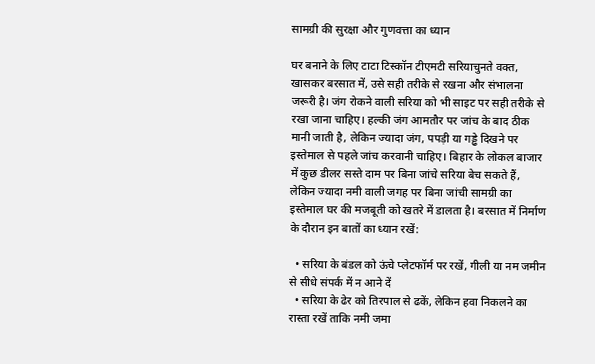सामग्री की सुरक्षा और गुणवत्ता का ध्यान

घर बनाने के लिए टाटा टिस्कॉन टीएमटी सरियाचुनते वक्त, खासकर बरसात में, उसे सही तरीके से रखना और संभालना जरूरी है। जंग रोकने वाली सरिया को भी साइट पर सही तरीके से रखा जाना चाहिए। हल्की जंग आमतौर पर जांच के बाद ठीक मानी जाती है, लेकिन ज्यादा जंग, पपड़ी या गड्ढे दिखने पर इस्तेमाल से पहले जांच करवानी चाहिए। बिहार के लोकल बाजार में कुछ डीलर सस्ते दाम पर बिना जांचे सरिया बेच सकते हैं, लेकिन ज्यादा नमी वाली जगह पर बिना जांची सामग्री का इस्तेमाल घर की मजबूती को खतरे में डालता है। बरसात में निर्माण के दौरान इन बातों का ध्यान रखें:

  • सरिया के बंडल को ऊंचे प्लेटफॉर्म पर रखें, गीली या नम जमीन से सीधे संपर्क में न आने दें
  • सरिया के ढेर को तिरपाल से ढकें, लेकिन हवा निकलने का रास्ता रखें ताकि नमी जमा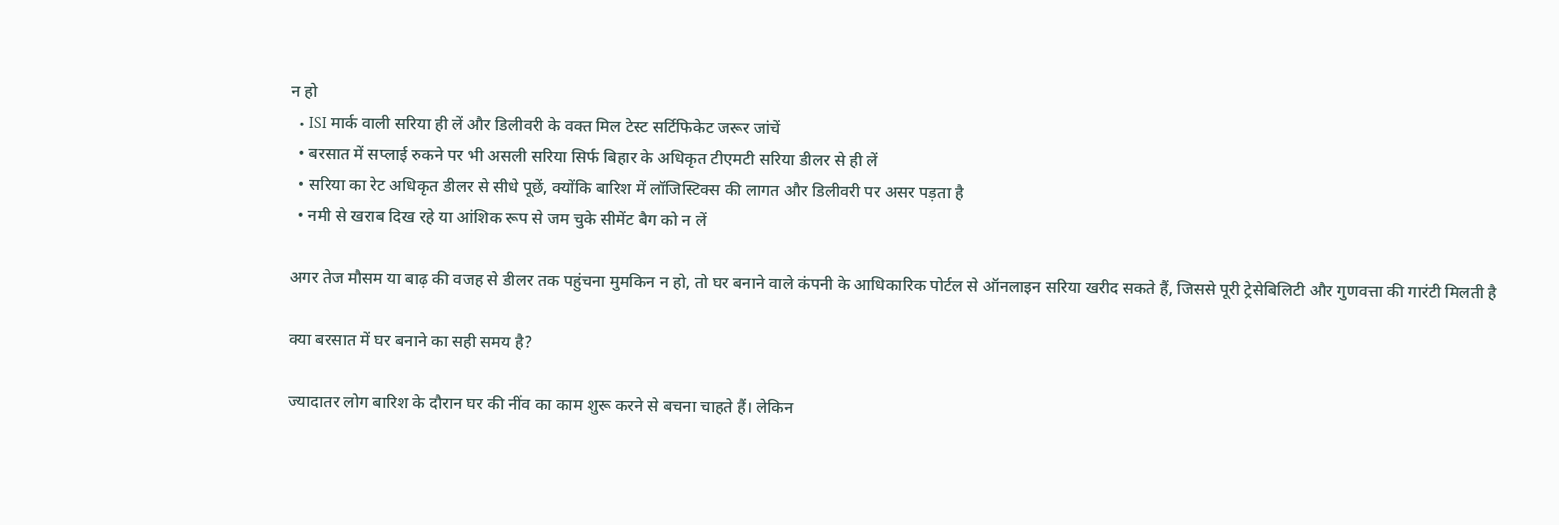न हो
  • ISI मार्क वाली सरिया ही लें और डिलीवरी के वक्त मिल टेस्ट सर्टिफिकेट जरूर जांचें
  • बरसात में सप्लाई रुकने पर भी असली सरिया सिर्फ बिहार के अधिकृत टीएमटी सरिया डीलर से ही लें
  • सरिया का रेट अधिकृत डीलर से सीधे पूछें, क्योंकि बारिश में लॉजिस्टिक्स की लागत और डिलीवरी पर असर पड़ता है
  • नमी से खराब दिख रहे या आंशिक रूप से जम चुके सीमेंट बैग को न लें

अगर तेज मौसम या बाढ़ की वजह से डीलर तक पहुंचना मुमकिन न हो, तो घर बनाने वाले कंपनी के आधिकारिक पोर्टल से ऑनलाइन सरिया खरीद सकते हैं, जिससे पूरी ट्रेसेबिलिटी और गुणवत्ता की गारंटी मिलती है

क्या बरसात में घर बनाने का सही समय है?

ज्यादातर लोग बारिश के दौरान घर की नींव का काम शुरू करने से बचना चाहते हैं। लेकिन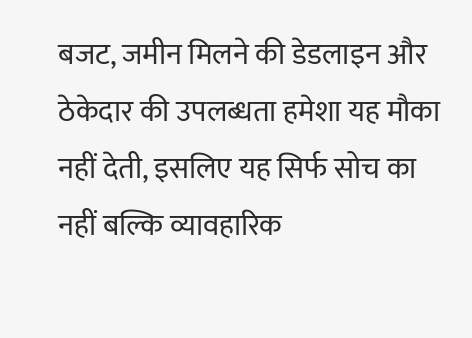बजट, जमीन मिलने की डेडलाइन और ठेकेदार की उपलब्धता हमेशा यह मौका नहीं देती, इसलिए यह सिर्फ सोच का नहीं बल्कि व्यावहारिक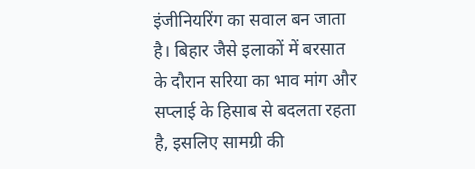इंजीनियरिंग का सवाल बन जाता है। बिहार जैसे इलाकों में बरसात के दौरान सरिया का भाव मांग और सप्लाई के हिसाब से बदलता रहता है, इसलिए सामग्री की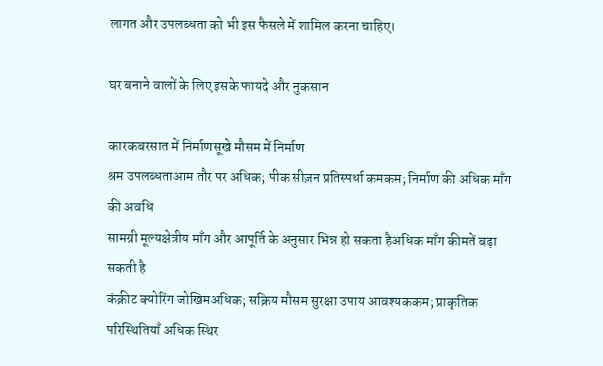लागत और उपलब्धता को भी इस फैसले में शामिल करना चाहिए।

घर बनाने वालों के लिए इसके फायदे और नुकसान

कारकबरसात में निर्माणसूखे मौसम में निर्माण
श्रम उपलब्धताआम तौर पर अधिक; पीक सीज़न प्रतिस्पर्धा कमकम; निर्माण की अधिक माँग की अवधि
सामग्री मूल्यक्षेत्रीय माँग और आपूर्ति के अनुसार भिन्न हो सकता हैअधिक माँग कीमतें बढ़ा सकती है
कंक्रीट क्योरिंग जोखिमअधिक; सक्रिय मौसम सुरक्षा उपाय आवश्यककम; प्राकृतिक परिस्थितियाँ अधिक स्थिर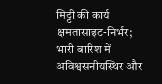मिट्टी की कार्य क्षमतासाइट-निर्भर; भारी बारिश में अविश्वसनीयस्थिर और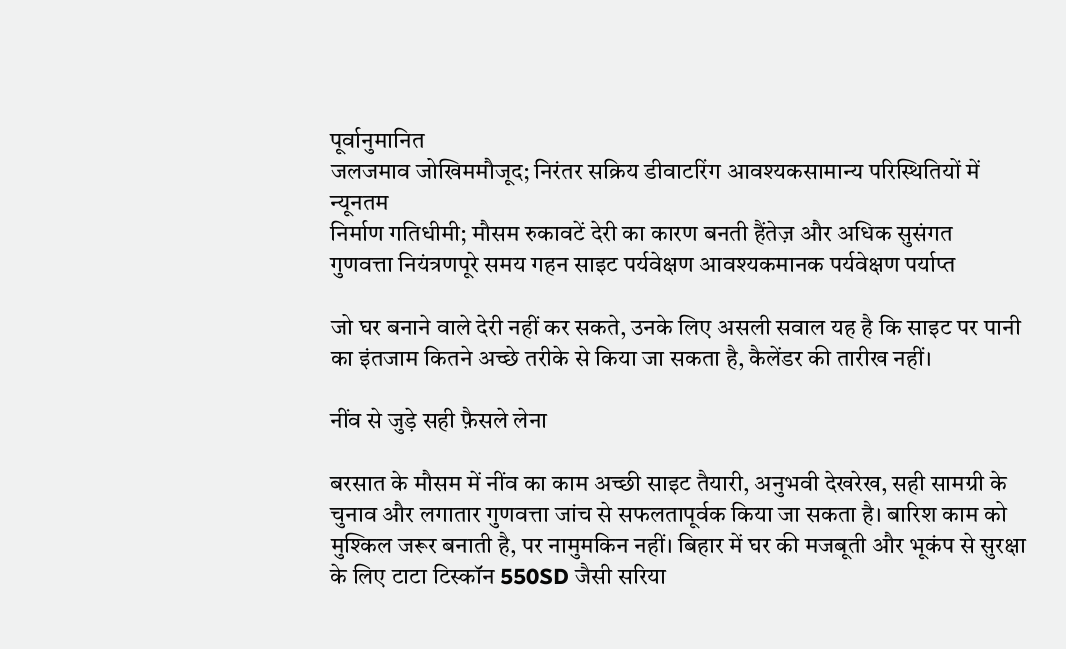पूर्वानुमानित
जलजमाव जोखिममौजूद; निरंतर सक्रिय डीवाटरिंग आवश्यकसामान्य परिस्थितियों में न्यूनतम
निर्माण गतिधीमी; मौसम रुकावटें देरी का कारण बनती हैंतेज़ और अधिक सुसंगत
गुणवत्ता नियंत्रणपूरे समय गहन साइट पर्यवेक्षण आवश्यकमानक पर्यवेक्षण पर्याप्त

जो घर बनाने वाले देरी नहीं कर सकते, उनके लिए असली सवाल यह है कि साइट पर पानी का इंतजाम कितने अच्छे तरीके से किया जा सकता है, कैलेंडर की तारीख नहीं।

नींव से जुड़े सही फ़ैसले लेना

बरसात के मौसम में नींव का काम अच्छी साइट तैयारी, अनुभवी देखरेख, सही सामग्री के चुनाव और लगातार गुणवत्ता जांच से सफलतापूर्वक किया जा सकता है। बारिश काम को मुश्किल जरूर बनाती है, पर नामुमकिन नहीं। बिहार में घर की मजबूती और भूकंप से सुरक्षा के लिए टाटा टिस्कॉन 550SD जैसी सरिया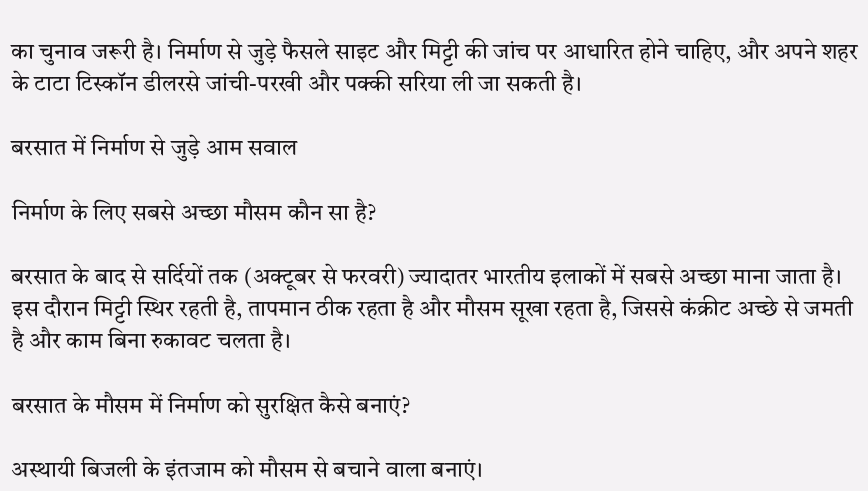का चुनाव जरूरी है। निर्माण से जुड़े फैसले साइट और मिट्टी की जांच पर आधारित होने चाहिए, और अपने शहर के टाटा टिस्कॉन डीलरसे जांची-परखी और पक्की सरिया ली जा सकती है।

बरसात में निर्माण से जुड़े आम सवाल

निर्माण के लिए सबसे अच्छा मौसम कौन सा है?

बरसात के बाद से सर्दियों तक (अक्टूबर से फरवरी) ज्यादातर भारतीय इलाकों में सबसे अच्छा माना जाता है। इस दौरान मिट्टी स्थिर रहती है, तापमान ठीक रहता है और मौसम सूखा रहता है, जिससे कंक्रीट अच्छे से जमती है और काम बिना रुकावट चलता है।

बरसात के मौसम में निर्माण को सुरक्षित कैसे बनाएं?

अस्थायी बिजली के इंतजाम को मौसम से बचाने वाला बनाएं।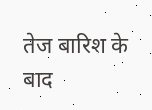तेज बारिश के बाद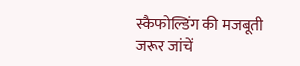स्कैफोल्डिंग की मजबूती जरूर जांचें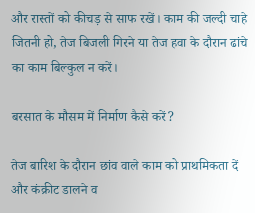और रास्तों को कीचड़ से साफ रखें। काम की जल्दी चाहे जितनी हो, तेज बिजली गिरने या तेज हवा के दौरान ढांचे का काम बिल्कुल न करें।

बरसात के मौसम में निर्माण कैसे करें?

तेज बारिश के दौरान छांव वाले काम को प्राथमिकता दें और कंक्रीट डालने व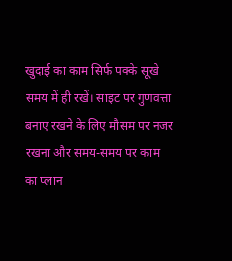खुदाई का काम सिर्फ पक्के सूखे समय में ही रखें। साइट पर गुणवत्ता बनाए रखने के लिए मौसम पर नजर रखना और समय-समय पर काम का प्लान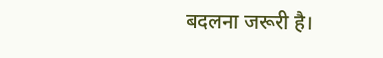बदलना जरूरी है।